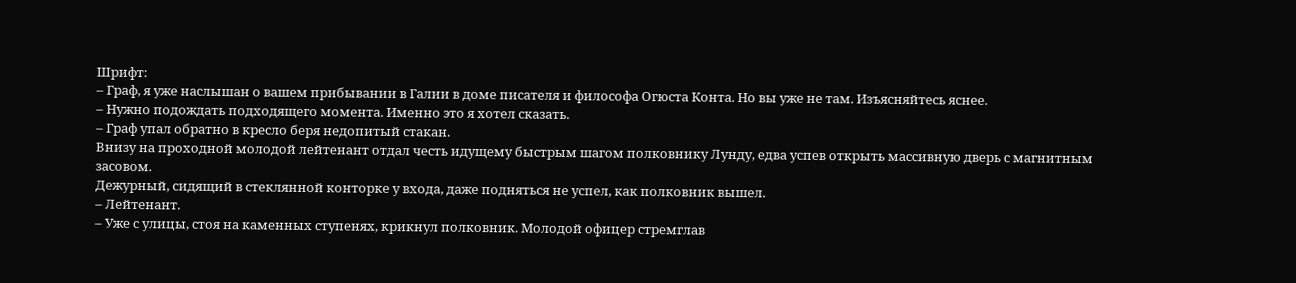Шрифт:
– Граф, я уже наслышан о вашем прибывании в Галии в доме писателя и философа Огюста Конта. Но вы уже не там. Изъясняйтесь яснее.
– Нужно подождать подходящего момента. Именно это я хотел сказать.
– Граф упал обратно в кресло беря недопитый стакан.
Внизу на проходной молодой лейтенант отдал честь идущему быстрым шагом полковнику Лунду, едва успев открыть массивную дверь с магнитным засовом.
Дежурный, сидящий в стеклянной конторке у входа, даже подняться не успел, как полковник вышел.
– Лейтенант.
– Уже с улицы, стоя на каменных ступенях, крикнул полковник. Молодой офицер стремглав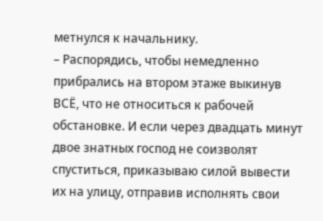метнулся к начальнику.
– Распорядись, чтобы немедленно прибрались на втором этаже выкинув ВСЁ, что не относиться к рабочей обстановке. И если через двадцать минут двое знатных господ не соизволят спуститься, приказываю силой вывести их на улицу, отправив исполнять свои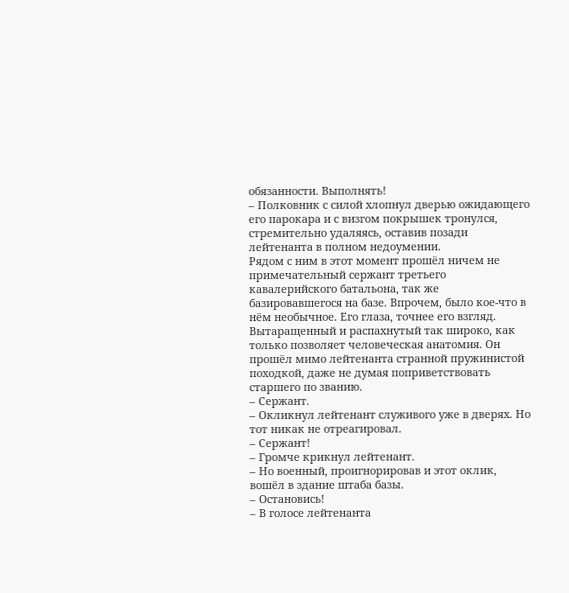обязанности. Выполнять!
– Полковник с силой хлопнул дверью ожидающего его парокара и с визгом покрышек тронулся, стремительно удаляясь, оставив позади лейтенанта в полном недоумении.
Рядом с ним в этот момент прошёл ничем не примечательный сержант третьего кавалерийского батальона, так же базировавшегося на базе. Впрочем, было кое-что в нём необычное. Его глаза, точнее его взгляд. Вытаращенный и распахнутый так широко, как только позволяет человеческая анатомия. Он прошёл мимо лейтенанта странной пружинистой походкой, даже не думая поприветствовать старшего по званию.
– Сержант.
– Окликнул лейтенант служивого уже в дверях. Но тот никак не отреагировал.
– Сержант!
– Громче крикнул лейтенант.
– Но военный, проигнорировав и этот оклик, вошёл в здание штаба базы.
– Остановись!
– В голосе лейтенанта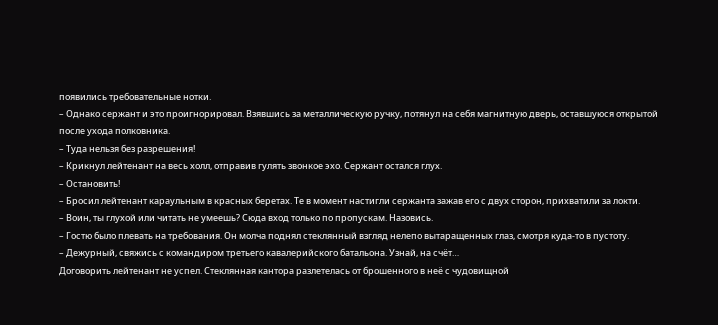появились требовательные нотки.
– Однако сержант и это проигнорировал. Взявшись за металлическую ручку, потянул на себя магнитную дверь, оставшуюся открытой после ухода полковника.
– Туда нельзя без разрешения!
– Крикнул лейтенант на весь холл, отправив гулять звонкое эхо. Сержант остался глух.
– Остановить!
– Бросил лейтенант караульным в красных беретах. Те в момент настигли сержанта зажав его с двух сторон, прихватили за локти.
– Воин, ты глухой или читать не умеешь? Сюда вход только по пропускам. Назовись.
– Гостю было плевать на требования. Он молча поднял стеклянный взгляд нелепо вытаращенных глаз, смотря куда-то в пустоту.
– Дежурный, свяжись с командиром третьего кавалерийского батальона. Узнай, на счёт…
Договорить лейтенант не успел. Стеклянная кантора разлетелась от брошенного в неё с чудовищной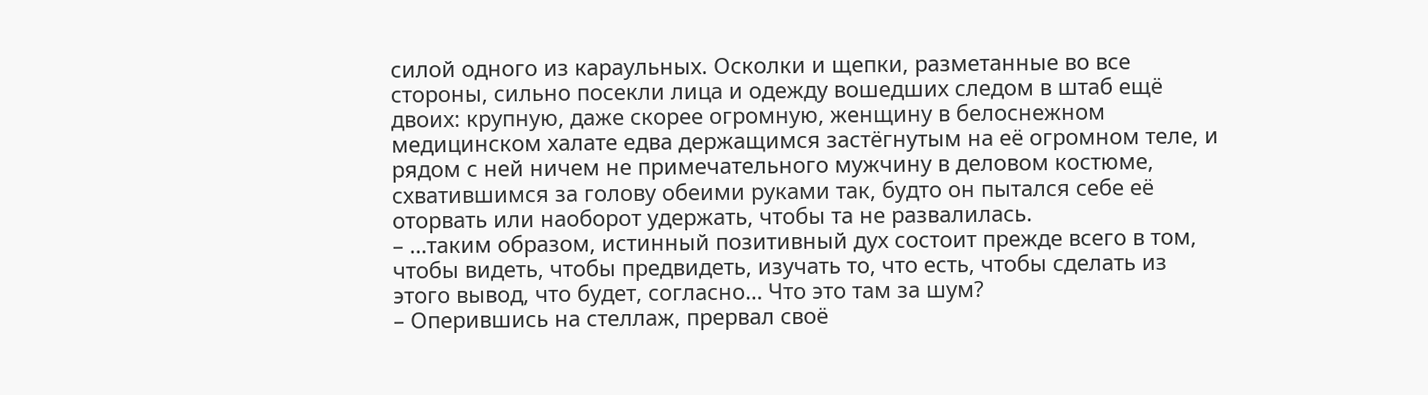силой одного из караульных. Осколки и щепки, разметанные во все стороны, сильно посекли лица и одежду вошедших следом в штаб ещё двоих: крупную, даже скорее огромную, женщину в белоснежном медицинском халате едва держащимся застёгнутым на её огромном теле, и рядом с ней ничем не примечательного мужчину в деловом костюме, схватившимся за голову обеими руками так, будто он пытался себе её оторвать или наоборот удержать, чтобы та не развалилась.
– …таким образом, истинный позитивный дух состоит прежде всего в том, чтобы видеть, чтобы предвидеть, изучать то, что есть, чтобы сделать из этого вывод, что будет, согласно… Что это там за шум?
– Оперившись на стеллаж, прервал своё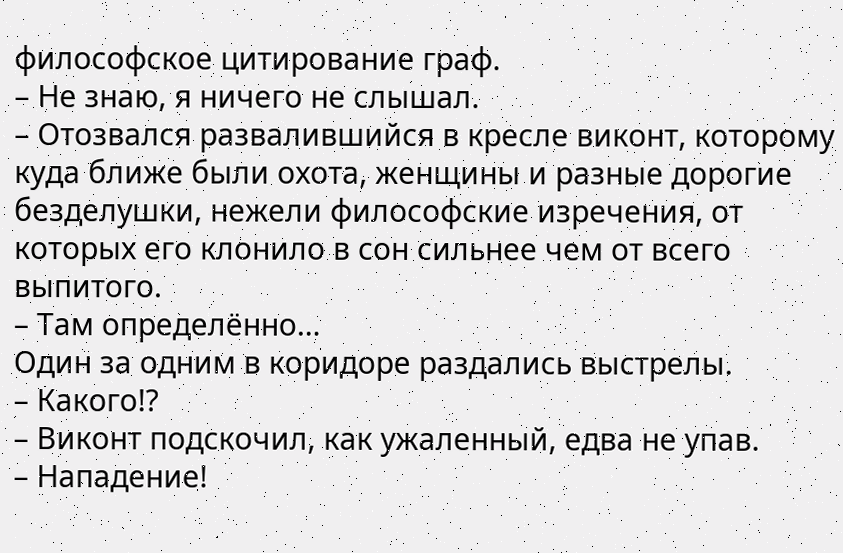философское цитирование граф.
– Не знаю, я ничего не слышал.
– Отозвался развалившийся в кресле виконт, которому куда ближе были охота, женщины и разные дорогие безделушки, нежели философские изречения, от которых его клонило в сон сильнее чем от всего выпитого.
– Там определённо…
Один за одним в коридоре раздались выстрелы.
– Какого!?
– Виконт подскочил, как ужаленный, едва не упав.
– Нападение!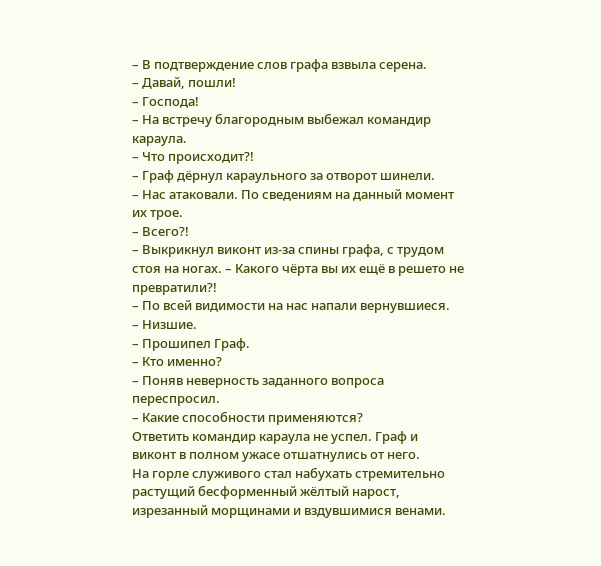– В подтверждение слов графа взвыла серена.
– Давай, пошли!
– Господа!
– На встречу благородным выбежал командир караула.
– Что происходит?!
– Граф дёрнул караульного за отворот шинели.
– Нас атаковали. По сведениям на данный момент их трое.
– Всего?!
– Выкрикнул виконт из-за спины графа, с трудом стоя на ногах. – Какого чёрта вы их ещё в решето не превратили?!
– По всей видимости на нас напали вернувшиеся.
– Низшие.
– Прошипел Граф.
– Кто именно?
– Поняв неверность заданного вопроса переспросил.
– Какие способности применяются?
Ответить командир караула не успел. Граф и виконт в полном ужасе отшатнулись от него.
На горле служивого стал набухать стремительно растущий бесформенный жёлтый нарост, изрезанный морщинами и вздувшимися венами.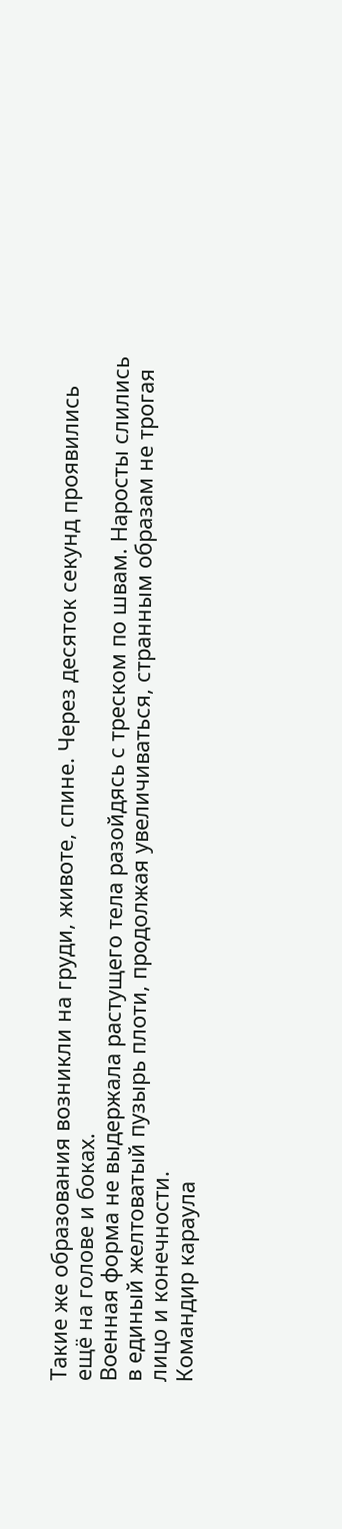Такие же образования возникли на груди, животе, спине. Через десяток секунд проявились ещё на голове и боках.
Военная форма не выдержала растущего тела разойдясь с треском по швам. Наросты слились в единый желтоватый пузырь плоти, продолжая увеличиваться, странным образам не трогая лицо и конечности.
Командир караула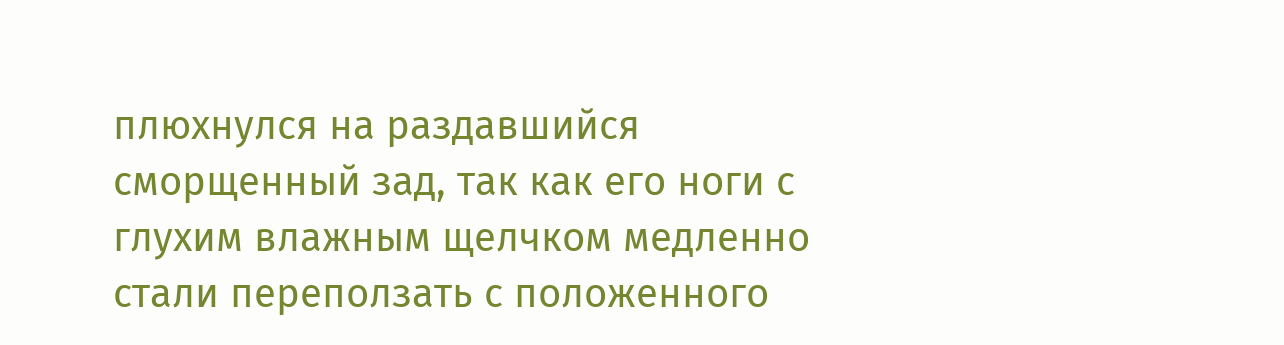плюхнулся на раздавшийся сморщенный зад, так как его ноги с глухим влажным щелчком медленно стали переползать с положенного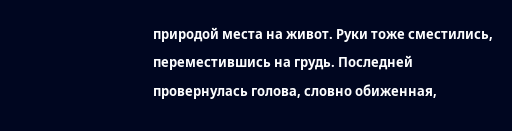природой места на живот. Руки тоже сместились, переместившись на грудь. Последней провернулась голова, словно обиженная,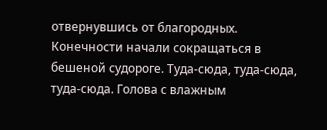отвернувшись от благородных.
Конечности начали сокращаться в бешеной судороге. Туда-сюда, туда-сюда, туда-сюда. Голова с влажным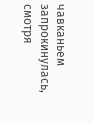чавканьем запрокинулась, смотря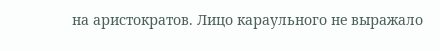на аристократов. Лицо караульного не выражало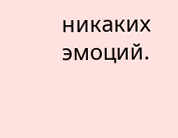никаких эмоций.